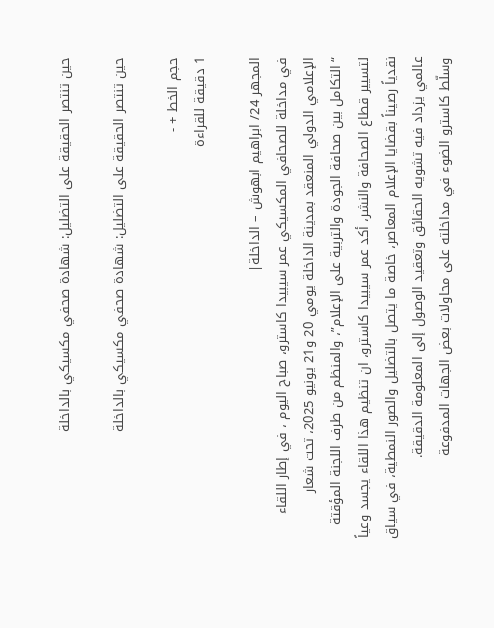حين تنتصر الحقيقة على التضليل: شهادة صحفي مكسيكي بالداخلة

حين تنتصر الحقيقة على التضليل: شهادة صحفي مكسيكي بالداخلة

حجم الخط + -
1 دقيقة للقراءة

المجهر 24/ ابراهيم ابهوش – الداخلة|
في مداخلة للصحافي المكسيكي عمر سيبيدا كاسترو، صباح اليوم ، في إطار اللقاء الإعلامي الدولي المنعقد بمدينة الداخلة يومي 20 و21 يونيو 2025، تحت شعار “التكامل بين صحافة الجودة والتربية على الإعلام”، والمنظم من طرف اللجنة المؤقتة لتسيير قطاع الصحافة والنشر، أكد عمر سيبيدا كاسترو، ان تنظيم هذا اللقاء يجسد وعياً نقدياً رصيناً بقضايا الإعلام المعاصر، خاصة ما يتصل بالتضليل والصور النمطية، في سياق عالمي يزداد فيه تشويه الحقائق وتعقيد الوصول إلى المعلومة الدقيقة.
وسلّط كاسترو الضوء في مداخلته على محاولات بعض الجهات المدفوعة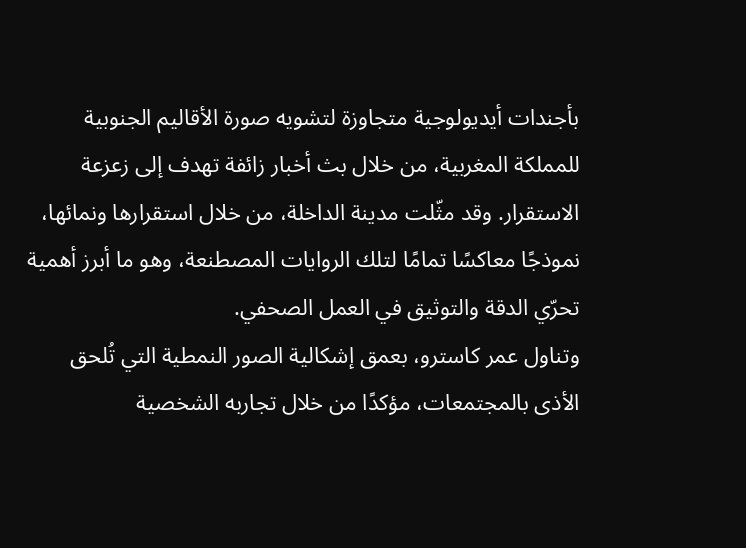بأجندات أيديولوجية متجاوزة لتشويه صورة الأقاليم الجنوبية للمملكة المغربية، من خلال بث أخبار زائفة تهدف إلى زعزعة الاستقرار. وقد مثّلت مدينة الداخلة، من خلال استقرارها ونمائها، نموذجًا معاكسًا تمامًا لتلك الروايات المصطنعة، وهو ما أبرز أهمية تحرّي الدقة والتوثيق في العمل الصحفي.
وتناول عمر كاسترو، بعمق إشكالية الصور النمطية التي تُلحق الأذى بالمجتمعات، مؤكدًا من خلال تجاربه الشخصية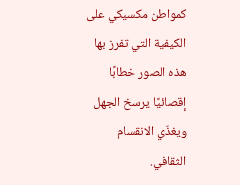كمواطن مكسيكي على الكيفية التي تفرز بها هذه الصور خطابًا إقصائيًا يرسخ الجهل ويغذّي الانقسام الثقافي.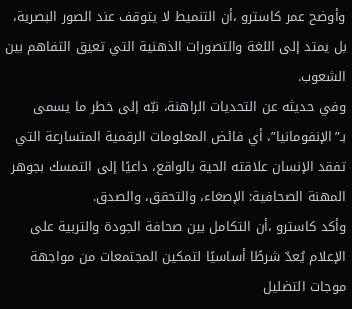وأوضح عمر كاسترو ،أن التنميط لا يتوقف عند الصور البصرية، بل يمتد إلى اللغة والتصورات الذهنية التي تعيق التفاهم بين الشعوب.
وفي حديثه عن التحديات الراهنة، نبّه إلى خطر ما يسمى بـ”الإنفومانيا”، أي فائض المعلومات الرقمية المتسارعة التي تفقد الإنسان علاقته الحية بالواقع، داعيًا إلى التمسك بجوهر المهنة الصحافية: الإصغاء، والتحقق، والصدق.
وأكد كاسترو ،أن التكامل بين صحافة الجودة والتربية على الإعلام يُعدّ شرطًا أساسيًا لتمكين المجتمعات من مواجهة موجات التضليل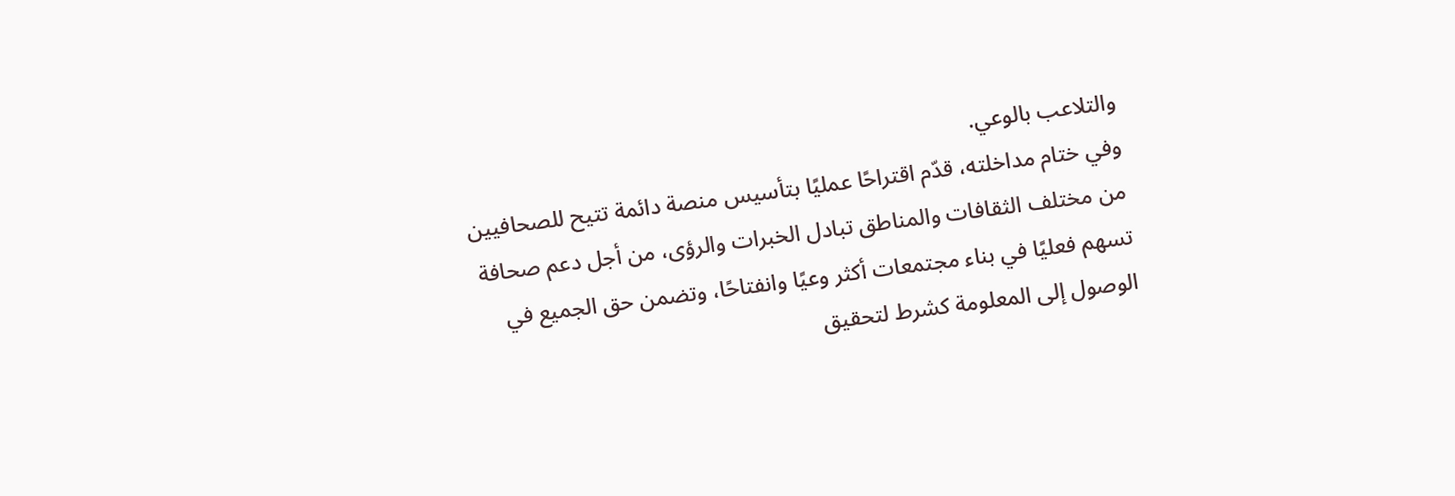والتلاعب بالوعي.
وفي ختام مداخلته، قدّم اقتراحًا عمليًا بتأسيس منصة دائمة تتيح للصحافيين من مختلف الثقافات والمناطق تبادل الخبرات والرؤى، من أجل دعم صحافة تسهم فعليًا في بناء مجتمعات أكثر وعيًا وانفتاحًا، وتضمن حق الجميع في الوصول إلى المعلومة كشرط لتحقيق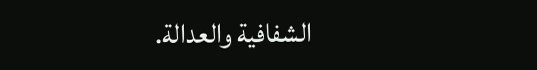الشفافية والعدالة.